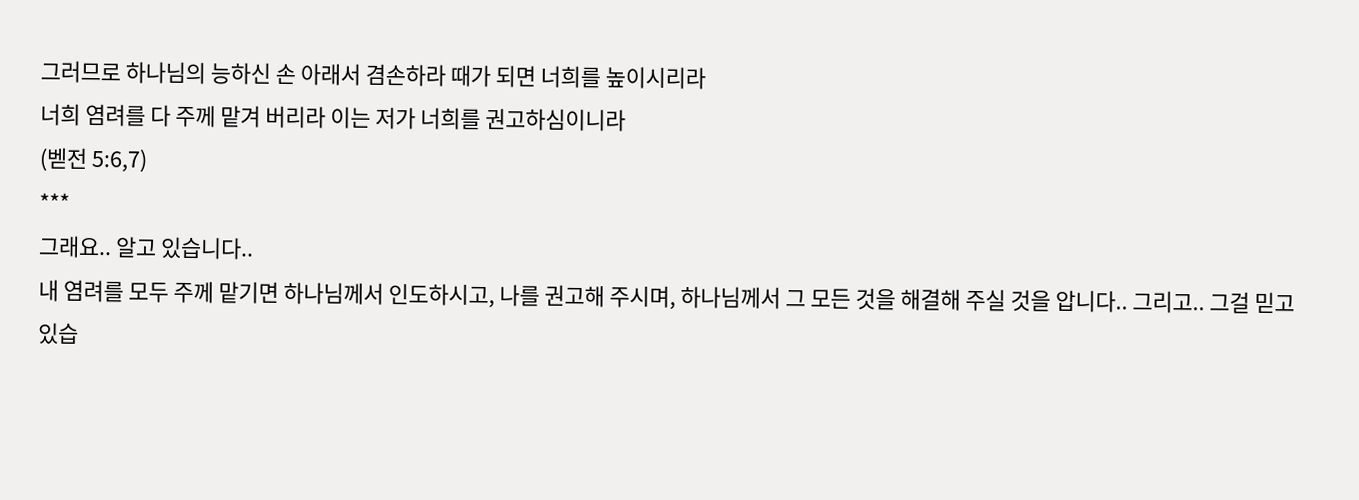그러므로 하나님의 능하신 손 아래서 겸손하라 때가 되면 너희를 높이시리라
너희 염려를 다 주께 맡겨 버리라 이는 저가 너희를 권고하심이니라
(벧전 5:6,7)
***
그래요.. 알고 있습니다..
내 염려를 모두 주께 맡기면 하나님께서 인도하시고, 나를 권고해 주시며, 하나님께서 그 모든 것을 해결해 주실 것을 압니다.. 그리고.. 그걸 믿고 있습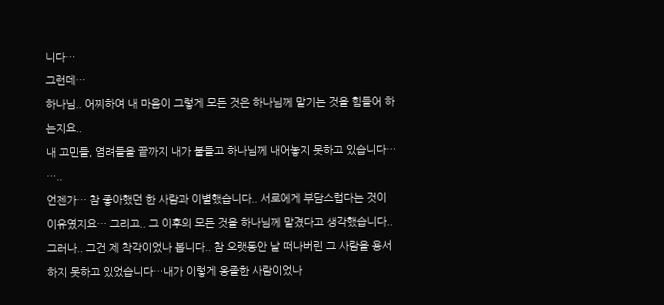니다…
그런데…
하나님.. 어찌하여 내 마음이 그렇게 모든 것은 하나님께 맡기는 것을 힘들어 하는지요..
내 고민들, 염려들을 끝까지 내가 붙들고 하나님께 내어놓지 못하고 있습니다…
…..
언젠가… 참 좋아했던 한 사람과 이별했습니다.. 서로에게 부담스럽다는 것이 이유였지요… 그리고.. 그 이후의 모든 것을 하나님께 맡겼다고 생각했습니다..
그러나.. 그건 제 착각이었나 봅니다.. 참 오랫동안 날 떠나버린 그 사람을 용서하지 못하고 있었습니다…내가 이렇게 옹졸한 사람이었나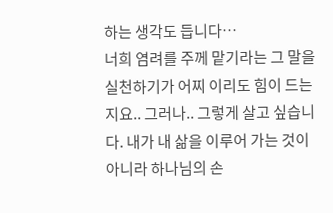하는 생각도 듭니다…
너희 염려를 주께 맡기라는 그 말을 실천하기가 어찌 이리도 힘이 드는지요.. 그러나.. 그렇게 살고 싶습니다. 내가 내 삶을 이루어 가는 것이 아니라 하나님의 손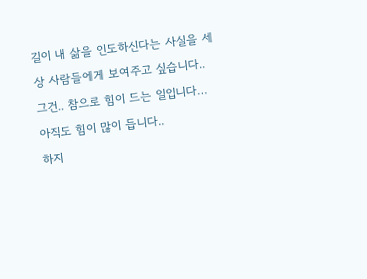길이 내 삶을 인도하신다는 사실을 세상 사람들에게 보여주고 싶습니다..
그건.. 참으로 힘이 드는 일입니다…
아직도 힘이 많이 듭니다..
하지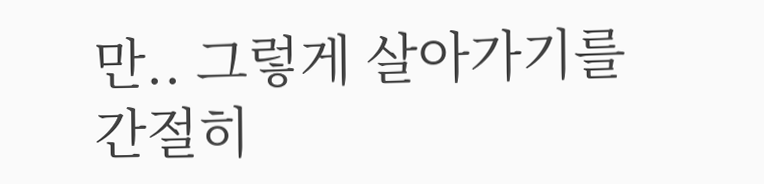만.. 그렇게 살아가기를 간절히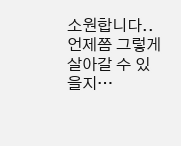소원합니다..
언제쯤 그렇게 살아갈 수 있을지…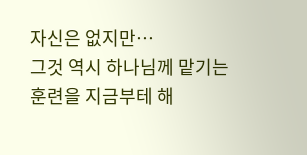자신은 없지만…
그것 역시 하나님께 맡기는 훈련을 지금부테 해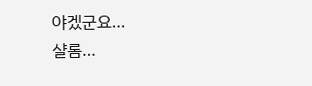야겠군요…
샬롬…